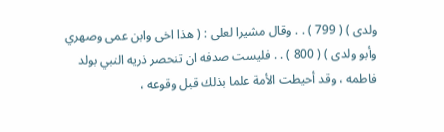ولدى ) ( 799 ) . . وقال مشيرا لعلى : ( هذا اخى وابن عمى وصهري وأبو ولدى ) ( 800 ) . . فليست صدفه ان تنحصر ذريه النبي بولد فاطمه ، وقد أحيطت الأمة علما بذلك قبل وقوعه ،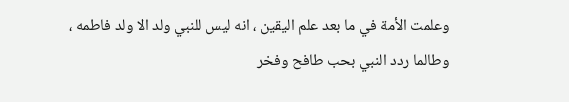وعلمت الأمة في ما بعد علم اليقين ، انه ليس للنبي ولد الا ولد فاطمه ، وطالما ردد النبي بحب طافح وفخر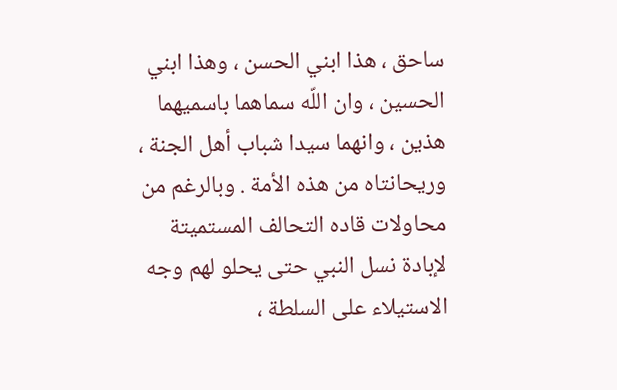ساحق ، هذا ابني الحسن ، وهذا ابني الحسين ، وان اللّه سماهما باسميهما هذين ، وانهما سيدا شباب أهل الجنة ، وريحانتاه من هذه الأمة . وبالرغم من محاولات قاده التحالف المستميتة لإبادة نسل النبي حتى يحلو لهم وجه الاستيلاء على السلطة ،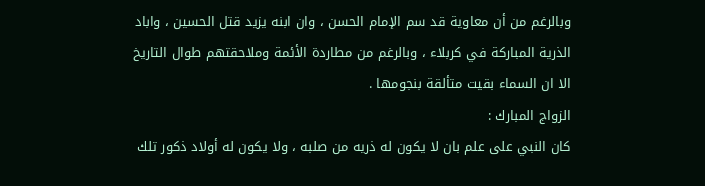وبالرغم من أن معاوية قد سم الإمام الحسن ، وان ابنه يزيد قتل الحسين ، واباد الذرية المباركة في كربلاء ، وبالرغم من مطاردة الأئمة وملاحقتهم طوال التاريخ الا ان السماء بقيت متألقة بنجومها .
الزواج المبارك :
كان النبي على علم بان لا يكون له ذريه من صلبه ، ولا يكون له أولاد ذكور تلك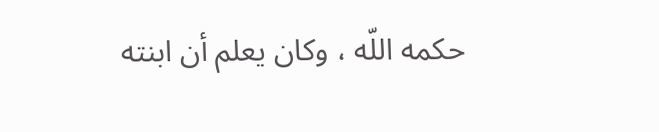حكمه اللّه ، وكان يعلم أن ابنته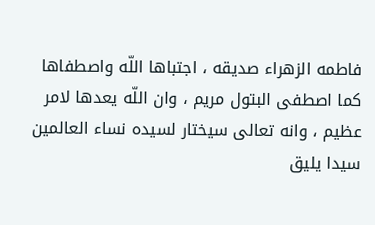فاطمه الزهراء صديقه ، اجتباها اللّه واصطفاها كما اصطفى البتول مريم ، وان اللّه يعدها لامر عظيم ، وانه تعالى سيختار لسيده نساء العالمين سيدا يليق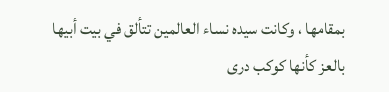بمقامها ، وكانت سيده نساء العالمين تتألق في بيت أبيها بالعز كأنها كوكب درى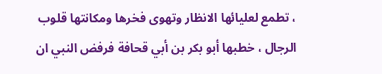، تطمع لعليائها الانظار وتهوى فخرها ومكانتها قلوب الرجال ، خطبها أبو بكر بن أبي قحافة فرفض النبي ان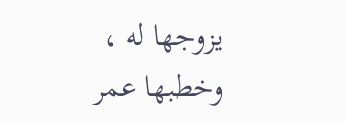يزوجها له ، وخطبها عمر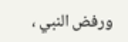ورفض النبي ،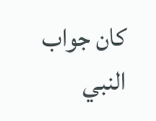كان جواب النبي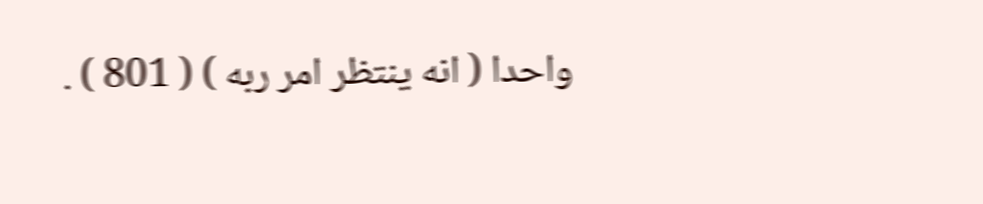واحدا ( انه ينتظر امر ربه ) ( 801 ) .